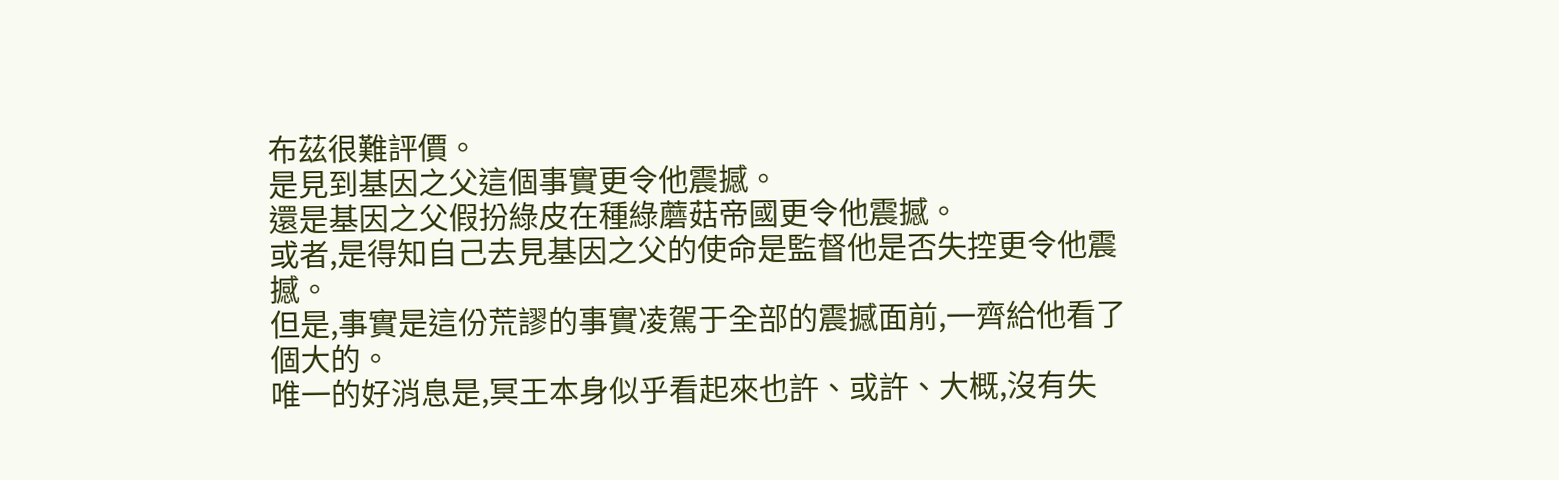布茲很難評價。
是見到基因之父這個事實更令他震撼。
還是基因之父假扮綠皮在種綠蘑菇帝國更令他震撼。
或者,是得知自己去見基因之父的使命是監督他是否失控更令他震撼。
但是,事實是這份荒謬的事實凌駕于全部的震撼面前,一齊給他看了個大的。
唯一的好消息是,冥王本身似乎看起來也許、或許、大概,沒有失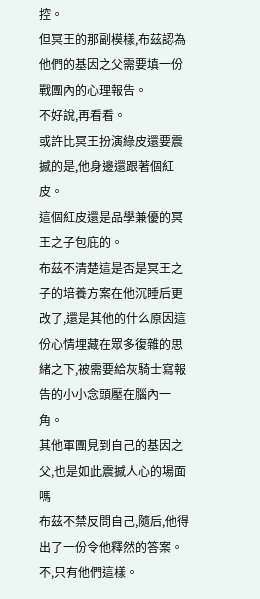控。
但冥王的那副模樣,布茲認為他們的基因之父需要填一份戰團內的心理報告。
不好說,再看看。
或許比冥王扮演綠皮還要震撼的是,他身邊還跟著個紅皮。
這個紅皮還是品學兼優的冥王之子包庇的。
布茲不清楚這是否是冥王之子的培養方案在他沉睡后更改了,還是其他的什么原因這份心情埋藏在眾多復雜的思緒之下,被需要給灰騎士寫報告的小小念頭壓在腦內一角。
其他軍團見到自己的基因之父,也是如此震撼人心的場面嗎
布茲不禁反問自己,隨后,他得出了一份令他釋然的答案。
不,只有他們這樣。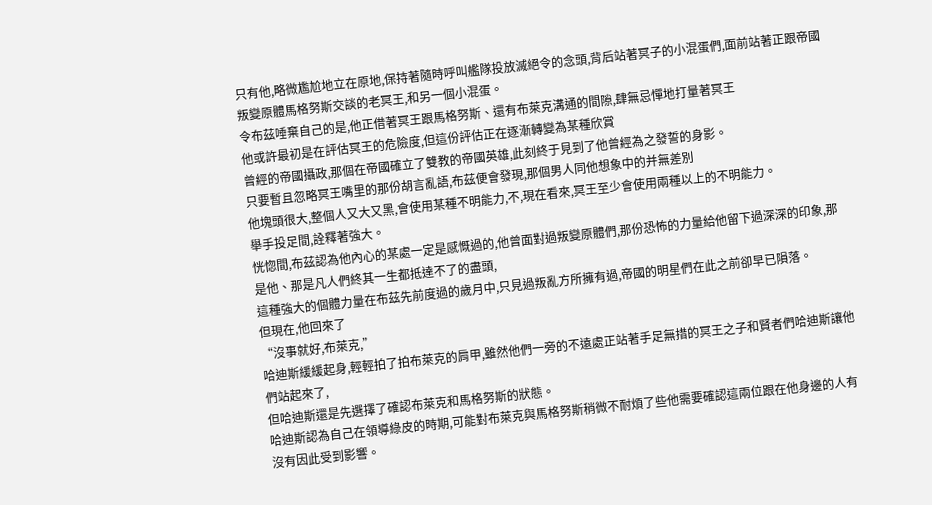只有他,略微尷尬地立在原地,保持著隨時呼叫艦隊投放滅絕令的念頭,背后站著冥子的小混蛋們,面前站著正跟帝國叛變原體馬格努斯交談的老冥王,和另一個小混蛋。
令布茲唾棄自己的是,他正借著冥王跟馬格努斯、還有布萊克溝通的間隙,肆無忌憚地打量著冥王
他或許最初是在評估冥王的危險度,但這份評估正在逐漸轉變為某種欣賞
曾經的帝國攝政,那個在帝國確立了雙教的帝國英雄,此刻終于見到了他曾經為之發誓的身影。
只要暫且忽略冥王嘴里的那份胡言亂語,布茲便會發現,那個男人同他想象中的并無差別
他塊頭很大,整個人又大又黑,會使用某種不明能力,不,現在看來,冥王至少會使用兩種以上的不明能力。
舉手投足間,詮釋著強大。
恍惚間,布茲認為他內心的某處一定是感慨過的,他曾面對過叛變原體們,那份恐怖的力量給他留下過深深的印象,那是他、那是凡人們終其一生都抵達不了的盡頭,
這種強大的個體力量在布茲先前度過的歲月中,只見過叛亂方所擁有過,帝國的明星們在此之前卻早已隕落。
但現在,他回來了
“沒事就好,布萊克,”
哈迪斯緩緩起身,輕輕拍了拍布萊克的肩甲,雖然他們一旁的不遠處正站著手足無措的冥王之子和賢者們哈迪斯讓他們站起來了,
但哈迪斯還是先選擇了確認布萊克和馬格努斯的狀態。
哈迪斯認為自己在領導綠皮的時期,可能對布萊克與馬格努斯稍微不耐煩了些他需要確認這兩位跟在他身邊的人有沒有因此受到影響。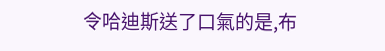令哈迪斯送了口氣的是,布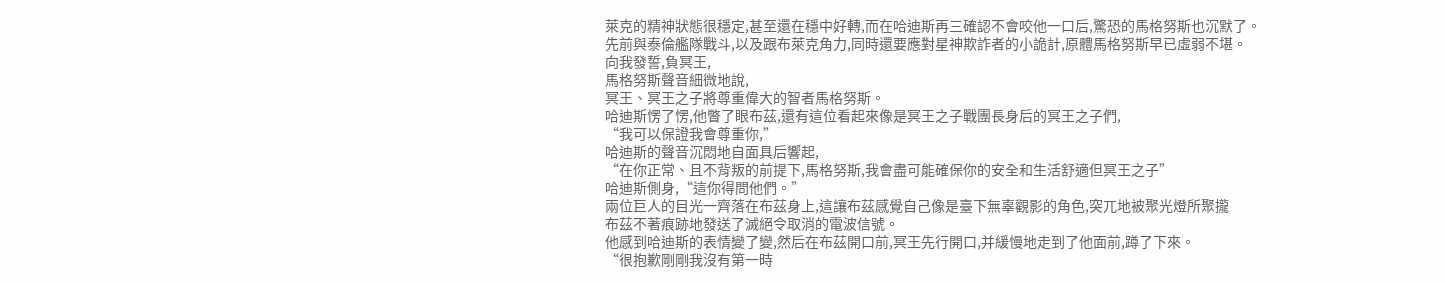萊克的精神狀態很穩定,甚至還在穩中好轉,而在哈迪斯再三確認不會咬他一口后,驚恐的馬格努斯也沉默了。
先前與泰倫艦隊戰斗,以及跟布萊克角力,同時還要應對星神欺詐者的小詭計,原體馬格努斯早已虛弱不堪。
向我發誓,負冥王,
馬格努斯聲音細微地說,
冥王、冥王之子將尊重偉大的智者馬格努斯。
哈迪斯愣了愣,他瞥了眼布茲,還有這位看起來像是冥王之子戰團長身后的冥王之子們,
“我可以保證我會尊重你,”
哈迪斯的聲音沉悶地自面具后響起,
“在你正常、且不背叛的前提下,馬格努斯,我會盡可能確保你的安全和生活舒適但冥王之子”
哈迪斯側身,“這你得問他們。”
兩位巨人的目光一齊落在布茲身上,這讓布茲感覺自己像是臺下無辜觀影的角色,突兀地被聚光燈所聚攏
布茲不著痕跡地發送了滅絕令取消的電波信號。
他感到哈迪斯的表情變了變,然后在布茲開口前,冥王先行開口,并緩慢地走到了他面前,蹲了下來。
“很抱歉剛剛我沒有第一時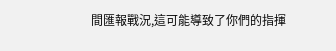間匯報戰況,這可能導致了你們的指揮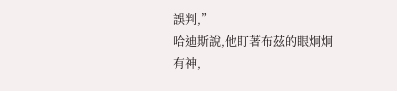誤判,”
哈迪斯說,他盯著布茲的眼炯炯有神,